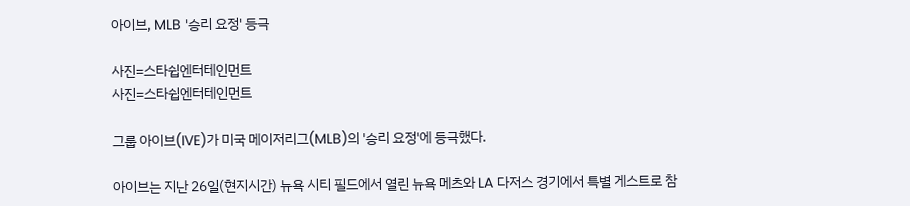아이브, MLB '승리 요정' 등극

사진=스타쉽엔터테인먼트
사진=스타쉽엔터테인먼트

그룹 아이브(IVE)가 미국 메이저리그(MLB)의 '승리 요정'에 등극했다.

아이브는 지난 26일(현지시간) 뉴욕 시티 필드에서 열린 뉴욕 메츠와 LA 다저스 경기에서 특별 게스트로 참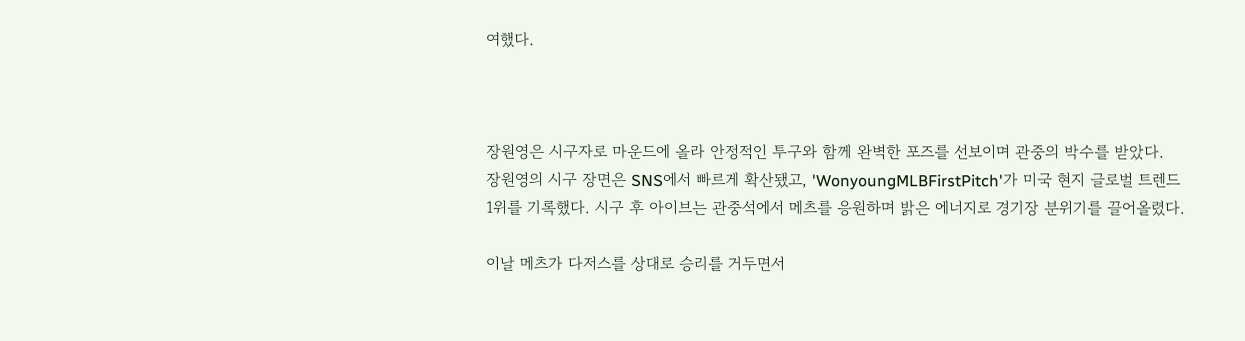여했다.



장원영은 시구자로 마운드에 올라 안정적인 투구와 함께 완벽한 포즈를 선보이며 관중의 박수를 받았다.
장원영의 시구 장면은 SNS에서 빠르게 확산됐고, 'WonyoungMLBFirstPitch'가 미국 현지 글로벌 트렌드 1위를 기록했다. 시구 후 아이브는 관중석에서 메츠를 응원하며 밝은 에너지로 경기장 분위기를 끌어올렸다.

이날 메츠가 다저스를 상대로 승리를 거두면서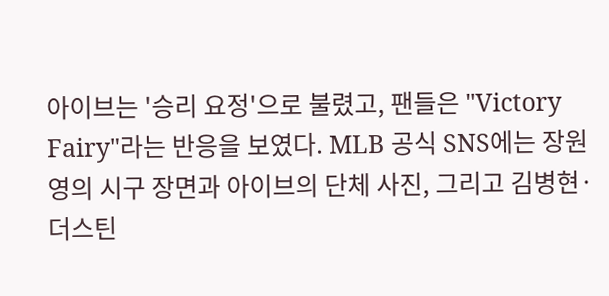아이브는 '승리 요정'으로 불렸고, 팬들은 "Victory Fairy"라는 반응을 보였다. MLB 공식 SNS에는 장원영의 시구 장면과 아이브의 단체 사진, 그리고 김병현·더스틴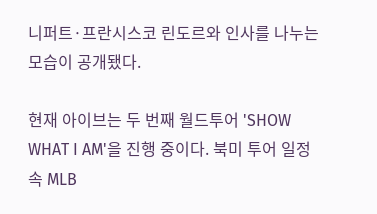니퍼트·프란시스코 린도르와 인사를 나누는 모습이 공개됐다.

현재 아이브는 두 번째 월드투어 'SHOW WHAT I AM'을 진행 중이다. 북미 투어 일정 속 MLB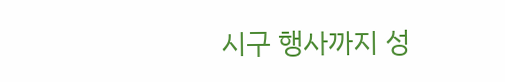시구 행사까지 성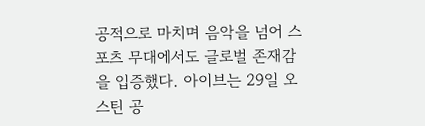공적으로 마치며 음악을 넘어 스포츠 무대에서도 글로벌 존재감을 입증했다. 아이브는 29일 오스틴 공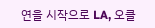연을 시작으로 LA, 오클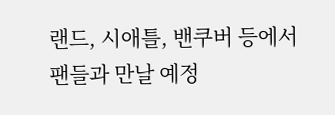랜드, 시애틀, 밴쿠버 등에서 팬들과 만날 예정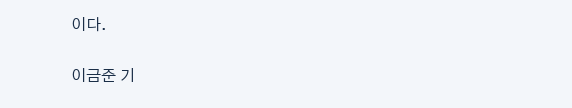이다.

이금준 기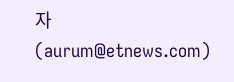자 (aurum@etnews.com)